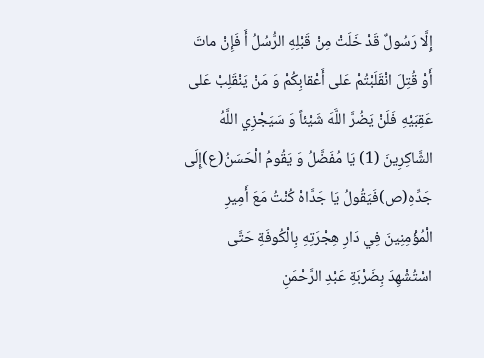إِلَّا رَسُولٌ قَدْ خَلَتْ مِنْ قَبْلِهِ الرُّسُلُ أَ فَإِنْ ماتَ أَوْ قُتِلَ انْقَلَبْتُمْ عَلى أَعْقابِكُمْ وَ مَنْ يَنْقَلِبْ عَلى عَقِبَيْهِ فَلَنْ يَضُرَّ اللَّهَ شَيْئاً وَ سَيَجْزِي اللَّهُ الشَّاكِرِينَ (1) يَا مُفَضَّلُ وَ يَقُومُ الْحَسَنُ(ع)إِلَى جَدِّهِ(ص)فَيَقُولُ يَا جَدَّاهْ كُنْتُ مَعَ أَمِيرِ الْمُؤْمِنِينَ فِي دَارِ هِجْرَتِهِ بِالْكُوفَةِ حَتَّى اسْتُشْهِدَ بِضَرْبَةِ عَبْدِ الرَّحْمَنِ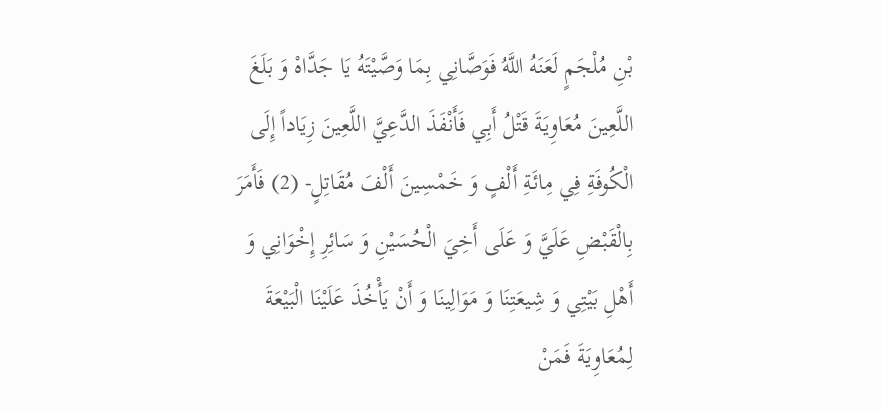بْنِ مُلْجَمٍ لَعَنَهُ اللَّهُ فَوَصَّانِي بِمَا وَصَّيْتَهُ يَا جَدَّاهْ وَ بَلَغَ اللَّعِينَ مُعَاوِيَةَ قَتْلُ أَبِي فَأَنْفَذَ الدَّعِيَّ اللَّعِينَ زِيَاداً إِلَى الْكُوفَةِ فِي مِائَةِ أَلْفٍ وَ خَمْسِينَ أَلْفَ مُقَاتِلٍ- (2) فَأَمَرَ بِالْقَبْضِ عَلَيَّ وَ عَلَى أَخِيَ الْحُسَيْنِ وَ سَائِرِ إِخْوَانِي وَ أَهْلِ بَيْتِي وَ شِيعَتِنَا وَ مَوَالِينَا وَ أَنْ يَأْخُذَ عَلَيْنَا الْبَيْعَةَ لِمُعَاوِيَةَ فَمَنْ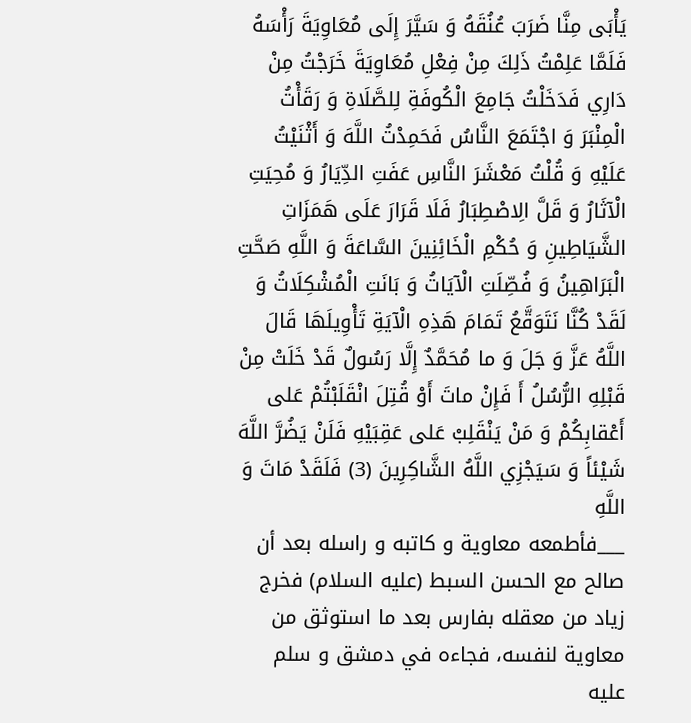يَأْبَى مِنَّا ضَرَبَ عُنُقَهُ وَ سَيَّرَ إِلَى مُعَاوِيَةَ رَأْسَهُ فَلَمَّا عَلِمْتُ ذَلِكَ مِنْ فِعْلِ مُعَاوِيَةَ خَرَجْتُ مِنْ دَارِي فَدَخَلْتُ جَامِعَ الْكُوفَةِ لِلصَّلَاةِ وَ رَقَأْتُ الْمِنْبَرَ وَ اجْتَمَعَ النَّاسُ فَحَمِدْتُ اللَّهَ وَ أَثْنَيْتُ عَلَيْهِ وَ قُلْتُ مَعْشَرَ النَّاسِ عَفَتِ الدِّيَارُ وَ مُحِيَتِ الْآثَارُ وَ قَلَّ الِاصْطِبَارُ فَلَا قَرَارَ عَلَى هَمَزَاتِ الشَّيَاطِينِ وَ حُكْمِ الْخَائِنِينَ السَّاعَةَ وَ اللَّهِ صَحَّتِ الْبَرَاهِينُ وَ فُصِّلَتِ الْآيَاتُ وَ بَانَتِ الْمُشْكِلَاتُ وَ لَقَدْ كُنَّا نَتَوَقَّعُ تَمَامَ هَذِهِ الْآيَةِ تَأْوِيلَهَا قَالَ اللَّهُ عَزَّ وَ جَلَ وَ ما مُحَمَّدٌ إِلَّا رَسُولٌ قَدْ خَلَتْ مِنْ قَبْلِهِ الرُّسُلُ أَ فَإِنْ ماتَ أَوْ قُتِلَ انْقَلَبْتُمْ عَلى أَعْقابِكُمْ وَ مَنْ يَنْقَلِبْ عَلى عَقِبَيْهِ فَلَنْ يَضُرَّ اللَّهَ شَيْئاً وَ سَيَجْزِي اللَّهُ الشَّاكِرِينَ (3) فَلَقَدْ مَاتَ وَ اللَّهِ
___فأطمعه معاوية و كاتبه و راسله بعد أن صالح مع الحسن السبط (عليه السلام) فخرج زياد من معقله بفارس بعد ما استوثق من معاوية لنفسه، فجاءه في دمشق و سلم عليه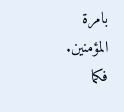بامرة المؤمنين.
فكما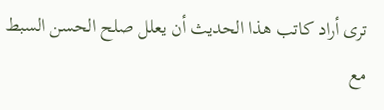ترى أراد كاتب هذا الحديث أن يعلل صلح الحسن السبط مع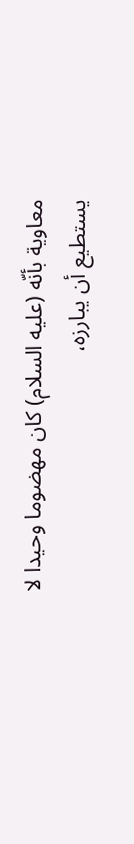معاوية بأنّه (عليه السلام) كان مهضوما وحيدا لا يستطيع أن يبارزه،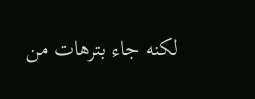لكنه جاء بترهات من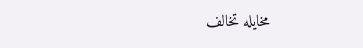مخايله تخالف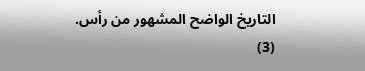التاريخ الواضح المشهور من رأس.
(3)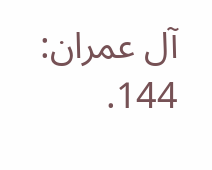آل عمران: 144.